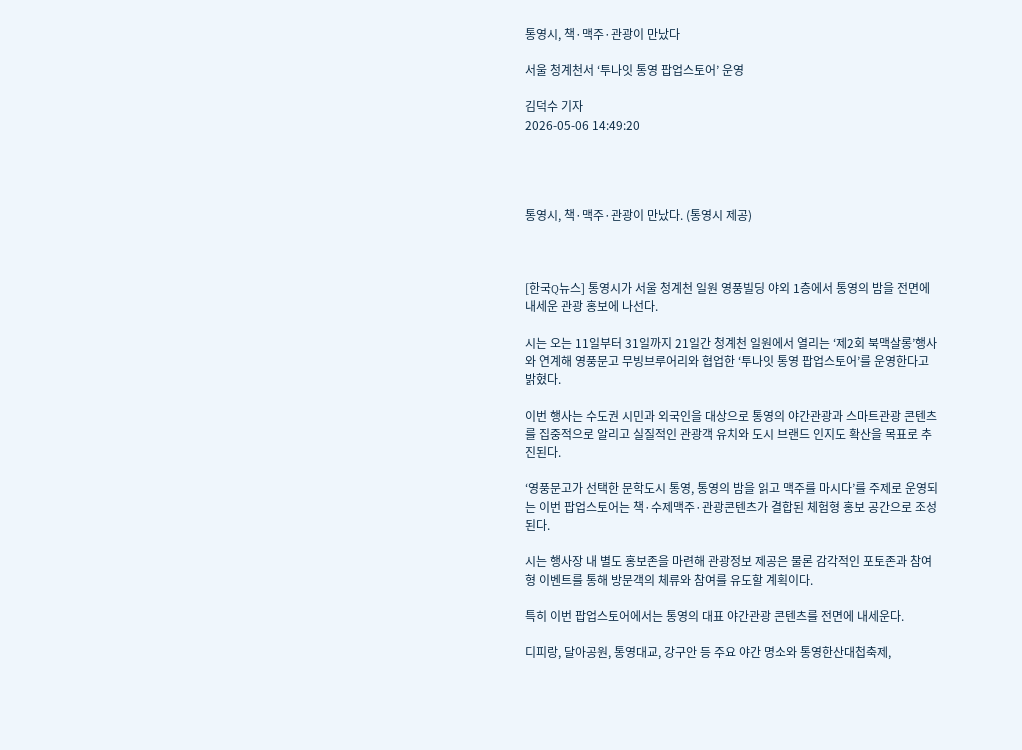통영시, 책·맥주·관광이 만났다

서울 청계천서 ‘투나잇 통영 팝업스토어’ 운영

김덕수 기자
2026-05-06 14:49:20




통영시, 책·맥주·관광이 만났다. (통영시 제공)



[한국Q뉴스] 통영시가 서울 청계천 일원 영풍빌딩 야외 1층에서 통영의 밤을 전면에 내세운 관광 홍보에 나선다.

시는 오는 11일부터 31일까지 21일간 청계천 일원에서 열리는 ‘제2회 북맥살롱’행사와 연계해 영풍문고 무빙브루어리와 협업한 ‘투나잇 통영 팝업스토어’를 운영한다고 밝혔다.

이번 행사는 수도권 시민과 외국인을 대상으로 통영의 야간관광과 스마트관광 콘텐츠를 집중적으로 알리고 실질적인 관광객 유치와 도시 브랜드 인지도 확산을 목표로 추진된다.

‘영풍문고가 선택한 문학도시 통영, 통영의 밤을 읽고 맥주를 마시다’를 주제로 운영되는 이번 팝업스토어는 책·수제맥주·관광콘텐츠가 결합된 체험형 홍보 공간으로 조성된다.

시는 행사장 내 별도 홍보존을 마련해 관광정보 제공은 물론 감각적인 포토존과 참여형 이벤트를 통해 방문객의 체류와 참여를 유도할 계획이다.

특히 이번 팝업스토어에서는 통영의 대표 야간관광 콘텐츠를 전면에 내세운다.

디피랑, 달아공원, 통영대교, 강구안 등 주요 야간 명소와 통영한산대첩축제,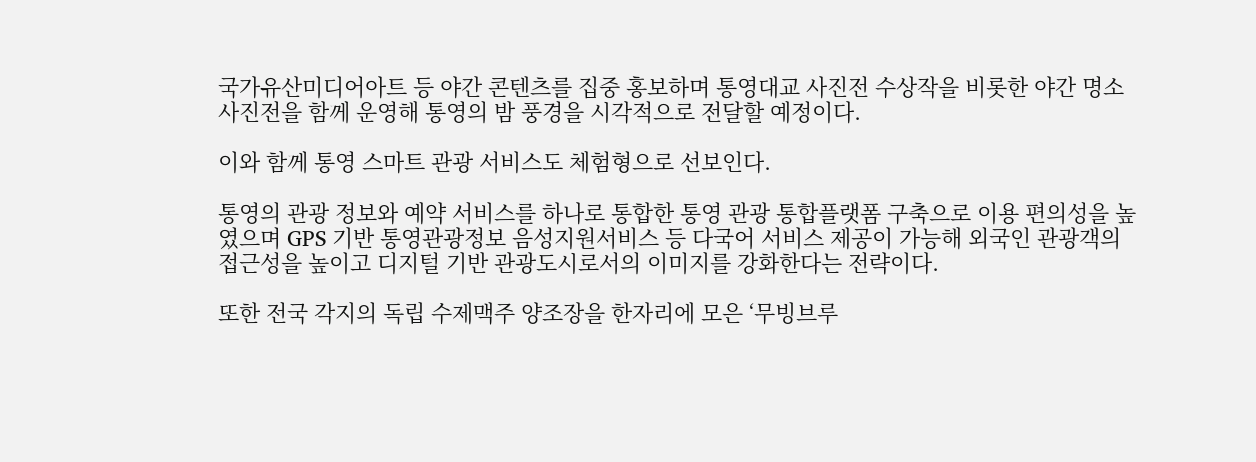국가유산미디어아트 등 야간 콘텐츠를 집중 홍보하며 통영대교 사진전 수상작을 비롯한 야간 명소 사진전을 함께 운영해 통영의 밤 풍경을 시각적으로 전달할 예정이다.

이와 함께 통영 스마트 관광 서비스도 체험형으로 선보인다.

통영의 관광 정보와 예약 서비스를 하나로 통합한 통영 관광 통합플랫폼 구축으로 이용 편의성을 높였으며 GPS 기반 통영관광정보 음성지원서비스 등 다국어 서비스 제공이 가능해 외국인 관광객의 접근성을 높이고 디지털 기반 관광도시로서의 이미지를 강화한다는 전략이다.

또한 전국 각지의 독립 수제맥주 양조장을 한자리에 모은 ‘무빙브루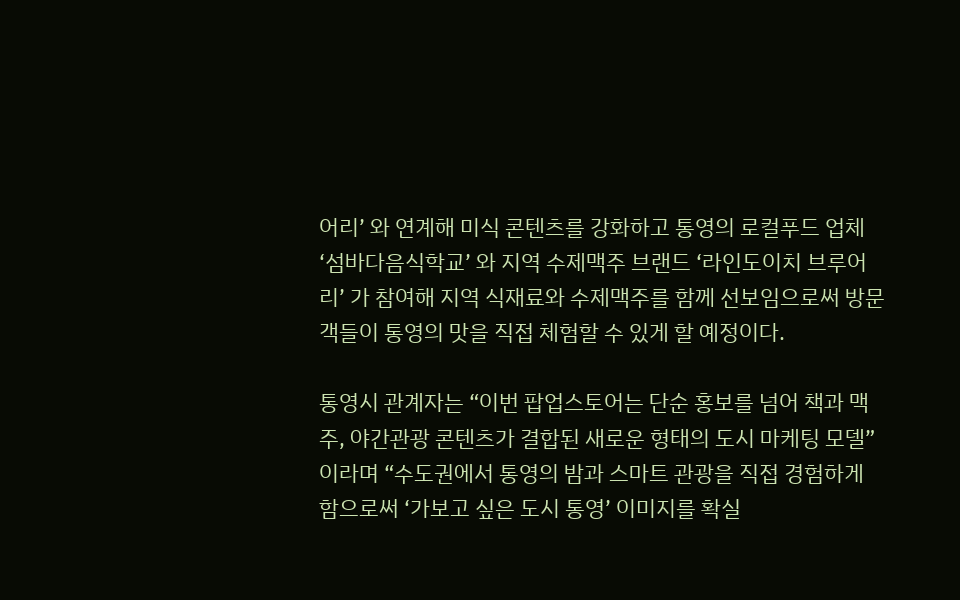어리’ 와 연계해 미식 콘텐츠를 강화하고 통영의 로컬푸드 업체 ‘섬바다음식학교’ 와 지역 수제맥주 브랜드 ‘라인도이치 브루어리’ 가 참여해 지역 식재료와 수제맥주를 함께 선보임으로써 방문객들이 통영의 맛을 직접 체험할 수 있게 할 예정이다.

통영시 관계자는 “이번 팝업스토어는 단순 홍보를 넘어 책과 맥주, 야간관광 콘텐츠가 결합된 새로운 형태의 도시 마케팅 모델”이라며 “수도권에서 통영의 밤과 스마트 관광을 직접 경험하게 함으로써 ‘가보고 싶은 도시 통영’ 이미지를 확실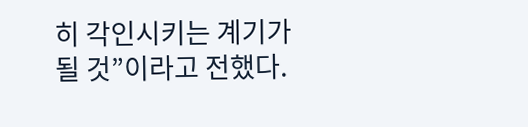히 각인시키는 계기가 될 것”이라고 전했다.